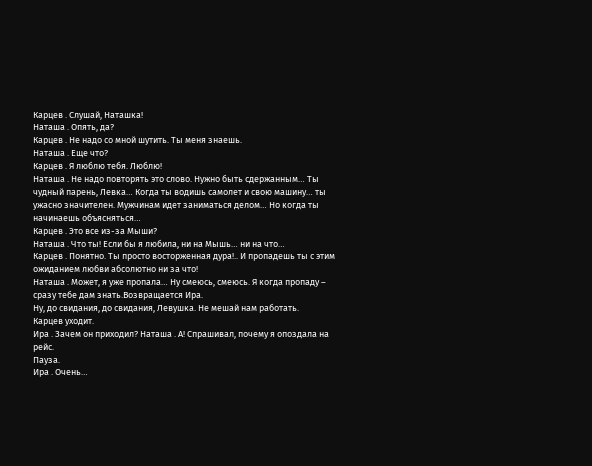Карцев . Слушай, Наташка!
Наташа . Опять, да?
Карцев . Не надо со мной шутить. Ты меня знаешь.
Наташа . Еще что?
Карцев . Я люблю тебя. Люблю!
Наташа . Не надо повторять это слово. Нужно быть сдержанным… Ты чудный парень, Левка… Когда ты водишь самолет и свою машину… ты ужасно значителен. Мужчинам идет заниматься делом… Но когда ты начинаешь объясняться…
Карцев . Это все из-за Мыши?
Наташа . Что ты! Если бы я любила, ни на Мышь… ни на что…
Карцев . Понятно. Ты просто восторженная дура!.. И пропадешь ты с этим ожиданием любви абсолютно ни за что!
Наташа . Может, я уже пропала… Ну смеюсь, смеюсь. Я когда пропаду – сразу тебе дам знать.Возвращается Ира.
Ну, до свидания, до свидания, Левушка. Не мешай нам работать.
Карцев уходит.
Ира . Зачем он приходил? Наташа . А! Спрашивал, почему я опоздала на рейс.
Пауза.
Ира . Очень…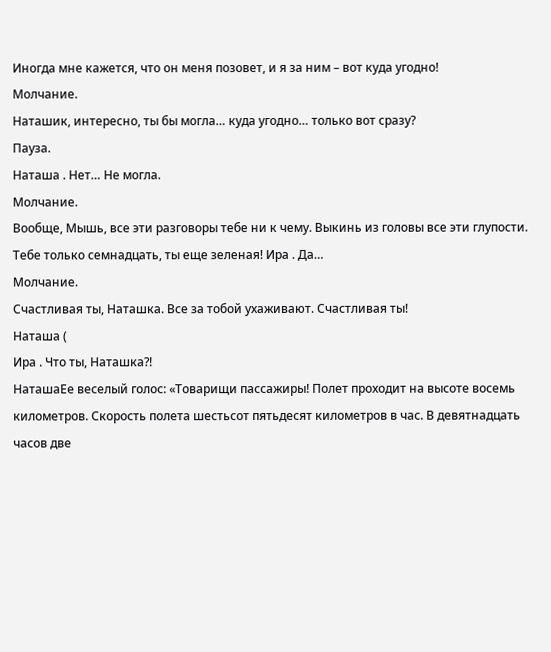Иногда мне кажется, что он меня позовет, и я за ним – вот куда угодно!
Молчание.
Наташик, интересно, ты бы могла… куда угодно… только вот сразу?
Пауза.
Наташа . Нет… Не могла.
Молчание.
Вообще, Мышь, все эти разговоры тебе ни к чему. Выкинь из головы все эти глупости. Тебе только семнадцать, ты еще зеленая! Ира . Да…
Молчание.
Счастливая ты, Наташка. Все за тобой ухаживают. Счастливая ты!
Наташа (
Ира . Что ты, Наташка?!
НаташаЕе веселый голос: «Товарищи пассажиры! Полет проходит на высоте восемь километров. Скорость полета шестьсот пятьдесят километров в час. В девятнадцать часов две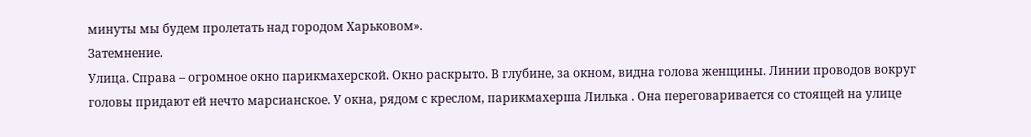минуты мы будем пролетать над городом Харьковом».
Затемнение.
Улица. Справа – огромное окно парикмахерской. Окно раскрыто. В глубине, за окном, видна голова женщины. Линии проводов вокруг головы придают ей нечто марсианское. У окна, рядом с креслом, парикмахерша Лилька . Она переговаривается со стоящей на улице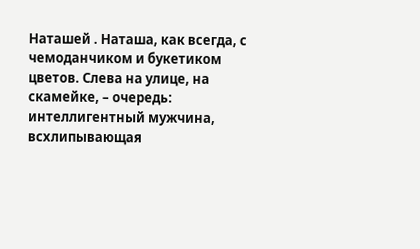Наташей . Наташа, как всегда, с чемоданчиком и букетиком цветов. Слева на улице, на скамейке, – очередь: интеллигентный мужчина, всхлипывающая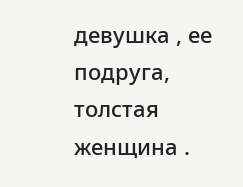девушка , ее подруга, толстая женщина .